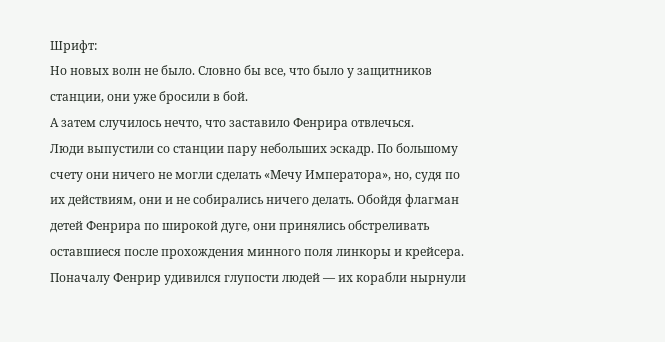Шрифт:
Но новых волн не было. Словно бы все, что было у защитников станции, они уже бросили в бой.
А затем случилось нечто, что заставило Фенрира отвлечься.
Люди выпустили со станции пару небольших эскадр. По большому счету они ничего не могли сделать «Мечу Императора», но, судя по их действиям, они и не собирались ничего делать. Обойдя флагман детей Фенрира по широкой дуге, они принялись обстреливать оставшиеся после прохождения минного поля линкоры и крейсера.
Поначалу Фенрир удивился глупости людей — их корабли нырнули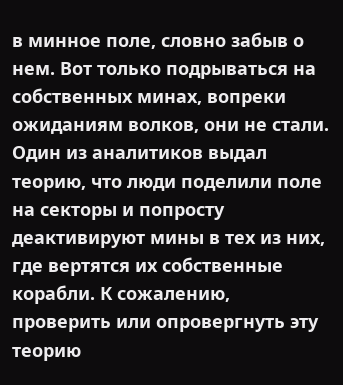в минное поле, словно забыв о нем. Вот только подрываться на собственных минах, вопреки ожиданиям волков, они не стали.
Один из аналитиков выдал теорию, что люди поделили поле на секторы и попросту деактивируют мины в тех из них, где вертятся их собственные корабли. К сожалению, проверить или опровергнуть эту теорию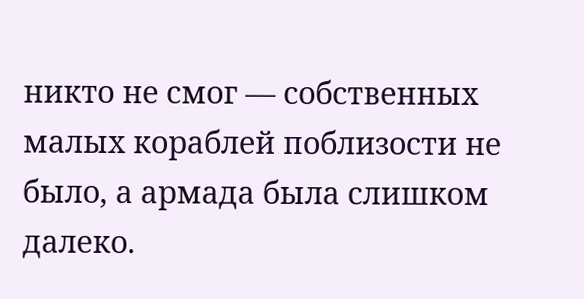никто не смог — собственных малых кораблей поблизости не было, а армада была слишком далеко.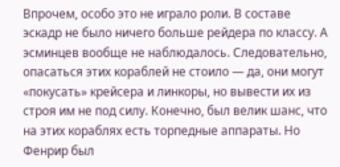Впрочем, особо это не играло роли. В составе эскадр не было ничего больше рейдера по классу. А эсминцев вообще не наблюдалось. Следовательно, опасаться этих кораблей не стоило — да, они могут «покусать» крейсера и линкоры, но вывести их из строя им не под силу. Конечно, был велик шанс, что на этих кораблях есть торпедные аппараты. Но Фенрир был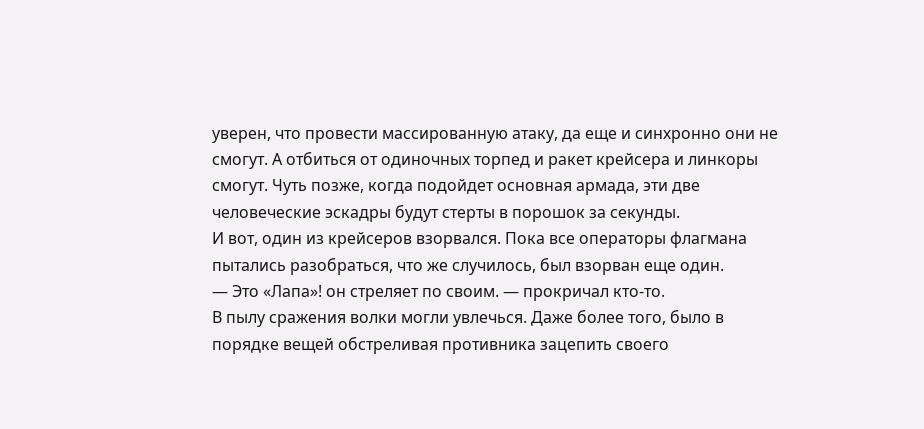уверен, что провести массированную атаку, да еще и синхронно они не смогут. А отбиться от одиночных торпед и ракет крейсера и линкоры смогут. Чуть позже, когда подойдет основная армада, эти две человеческие эскадры будут стерты в порошок за секунды.
И вот, один из крейсеров взорвался. Пока все операторы флагмана пытались разобраться, что же случилось, был взорван еще один.
— Это «Лапа»! он стреляет по своим. — прокричал кто-то.
В пылу сражения волки могли увлечься. Даже более того, было в порядке вещей обстреливая противника зацепить своего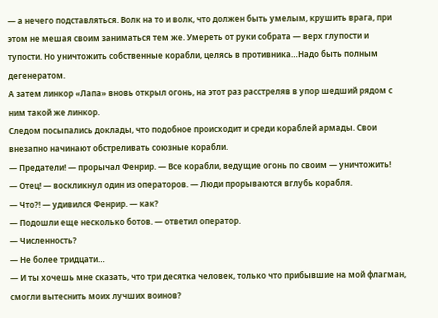— а нечего подставляться. Волк на то и волк, что должен быть умелым, крушить врага, при этом не мешая своим заниматься тем же. Умереть от руки собрата — верх глупости и тупости. Но уничтожить собственные корабли, целясь в противника…Надо быть полным дегенератом.
А затем линкор «Лапа» вновь открыл огонь, на этот раз расстреляв в упор шедший рядом с ним такой же линкор.
Следом посыпались доклады, что подобное происходит и среди кораблей армады. Свои внезапно начинают обстреливать союзные корабли.
— Предатели! — прорычал Фенрир. — Все корабли, ведущие огонь по своим — уничтожить!
— Отец! — воскликнул один из операторов. — Люди прорываются вглубь корабля.
— Что?! — удивился Фенрир. — как?
— Подошли еще несколько ботов. — ответил оператор.
— Численность?
— Не более тридцати…
— И ты хочешь мне сказать, что три десятка человек, только что прибывшие на мой флагман, смогли вытеснить моих лучших воинов?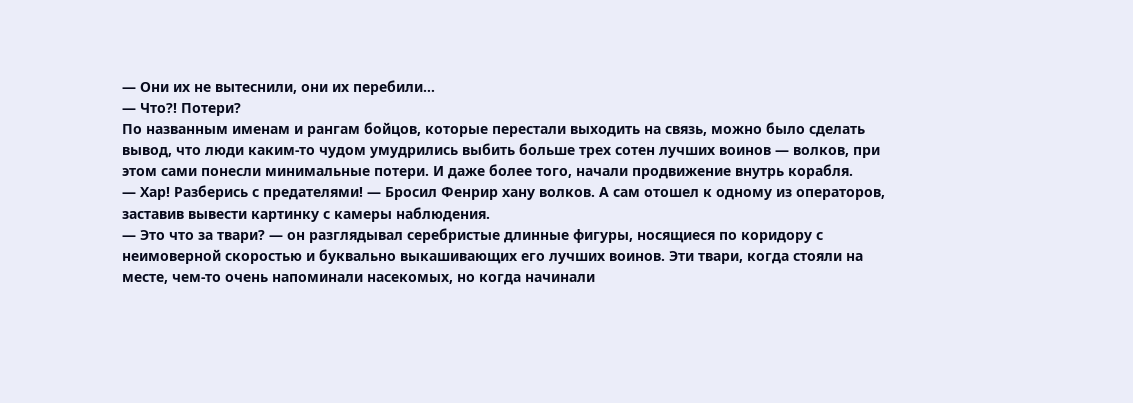— Они их не вытеснили, они их перебили…
— Что?! Потери?
По названным именам и рангам бойцов, которые перестали выходить на связь, можно было сделать вывод, что люди каким-то чудом умудрились выбить больше трех сотен лучших воинов — волков, при этом сами понесли минимальные потери. И даже более того, начали продвижение внутрь корабля.
— Хар! Разберись с предателями! — Бросил Фенрир хану волков. А сам отошел к одному из операторов, заставив вывести картинку с камеры наблюдения.
— Это что за твари? — он разглядывал серебристые длинные фигуры, носящиеся по коридору с неимоверной скоростью и буквально выкашивающих его лучших воинов. Эти твари, когда стояли на месте, чем-то очень напоминали насекомых, но когда начинали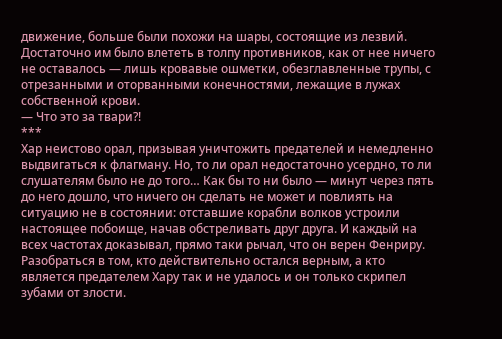движение, больше были похожи на шары, состоящие из лезвий. Достаточно им было влететь в толпу противников, как от нее ничего не оставалось — лишь кровавые ошметки, обезглавленные трупы, с отрезанными и оторванными конечностями, лежащие в лужах собственной крови.
— Что это за твари?!
***
Хар неистово орал, призывая уничтожить предателей и немедленно выдвигаться к флагману. Но, то ли орал недостаточно усердно, то ли слушателям было не до того… Как бы то ни было — минут через пять до него дошло, что ничего он сделать не может и повлиять на ситуацию не в состоянии: отставшие корабли волков устроили настоящее побоище, начав обстреливать друг друга. И каждый на всех частотах доказывал, прямо таки рычал, что он верен Фенриру.
Разобраться в том, кто действительно остался верным, а кто является предателем Хару так и не удалось и он только скрипел зубами от злости.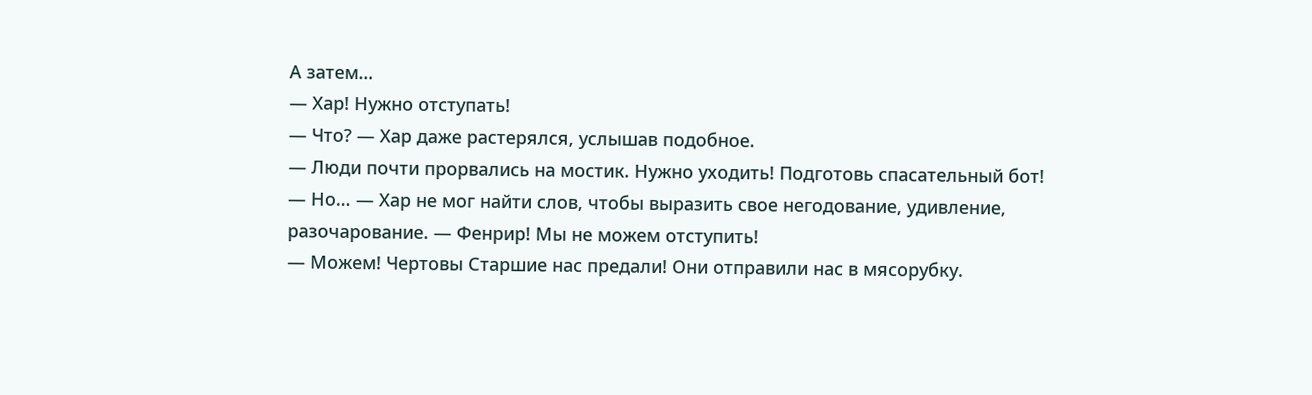А затем…
— Хар! Нужно отступать!
— Что? — Хар даже растерялся, услышав подобное.
— Люди почти прорвались на мостик. Нужно уходить! Подготовь спасательный бот!
— Но… — Хар не мог найти слов, чтобы выразить свое негодование, удивление, разочарование. — Фенрир! Мы не можем отступить!
— Можем! Чертовы Старшие нас предали! Они отправили нас в мясорубку.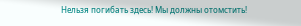Нельзя погибать здесь! Мы должны отомстить!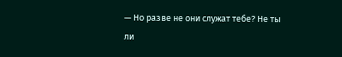— Но разве не они служат тебе? Не ты ли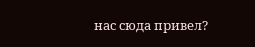нас сюда привел?